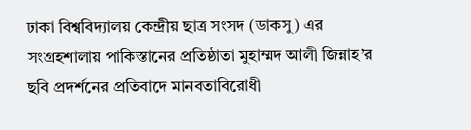ঢাকা বিশ্ববিদ্যালয় কেন্দ্রীয় ছাত্র সংসদ (ডাকসু) এর সংগ্রহশালায় পাকিস্তানের প্রতিষ্ঠাতা মুহাম্মদ আলী জিন্নাহ’র ছবি প্রদর্শনের প্রতিবাদে মানবতাবিরোধী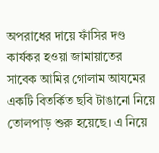অপরাধের দায়ে ফাঁসির দণ্ড কার্যকর হওয়া জামায়াতের সাবেক আমির গোলাম আযমের একটি বিতর্কিত ছবি টাঙানো নিয়ে তোলপাড় শুরু হয়েছে। এ নিয়ে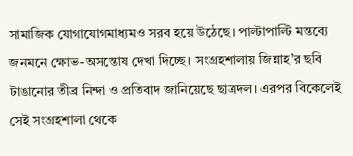সামাজিক যোগাযোগমাধ্যমও সরব হয়ে উঠেছে। পাল্টাপাল্টি মন্তব্যে জনমনে ক্ষোভ-অসন্তোষ দেখা দিচ্ছে। সংগ্রহশালায় জিন্নাহ’র ছবি টাঙানোর তীব্র নিন্দা ও প্রতিবাদ জানিয়েছে ছাত্রদল। এরপর বিকেলেই সেই সংগ্রহশালা থেকে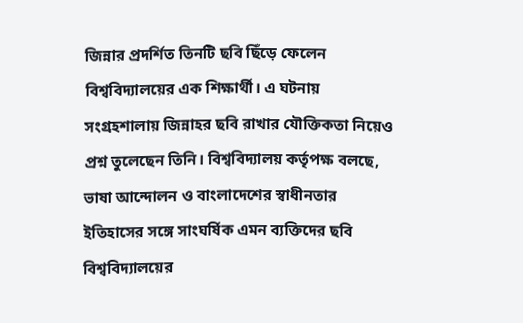জিন্নার প্রদর্শিত তিনটি ছবি ছিঁড়ে ফেলেন বিশ্ববিদ্যালয়ের এক শিক্ষার্থী। এ ঘটনায় সংগ্রহশালায় জিন্নাহর ছবি রাখার যৌক্তিকতা নিয়েও প্রশ্ন তুলেছেন তিনি। বিশ্ববিদ্যালয় কর্তৃপক্ষ বলছে, ভাষা আন্দোলন ও বাংলাদেশের স্বাধীনতার ইতিহাসের সঙ্গে সাংঘর্ষিক এমন ব্যক্তিদের ছবি বিশ্ববিদ্যালয়ের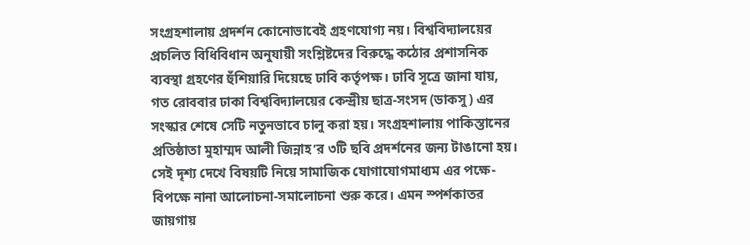সংগ্রহশালায় প্রদর্শন কোনোভাবেই গ্রহণযোগ্য নয়। বিশ্ববিদ্যালয়ের প্রচলিত বিধিবিধান অনুযায়ী সংশ্লিষ্টদের বিরুদ্ধে কঠোর প্রশাসনিক ব্যবস্থা গ্রহণের হুঁশিয়ারি দিয়েছে ঢাবি কর্তৃপক্ষ। ঢাবি সূত্রে জানা যায়, গত রোববার ঢাকা বিশ্ববিদ্যালয়ের কেন্দ্রীয় ছাত্র-সংসদ (ডাকসু) এর সংস্কার শেষে সেটি নতুনভাবে চালু করা হয়। সংগ্রহশালায় পাকিস্তানের প্রতিষ্ঠাতা মুহাম্মদ আলী জিন্নাহ’র ৩টি ছবি প্রদর্শনের জন্য টাঙানো হয়। সেই দৃশ্য দেখে বিষয়টি নিয়ে সামাজিক যোগাযোগমাধ্যম এর পক্ষে-বিপক্ষে নানা আলোচনা-সমালোচনা শুরু করে। এমন স্পর্শকাতর জায়গায়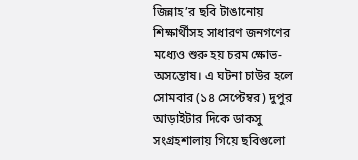জিন্নাহ’র ছবি টাঙানোয় শিক্ষার্থীসহ সাধারণ জনগণের মধ্যেও শুরু হয় চরম ক্ষোভ-অসন্তোষ। এ ঘটনা চাউর হলে সোমবার (১৪ সেপ্টেম্বর) দুপুর আড়াইটার দিকে ডাকসু সংগ্রহশালায় গিয়ে ছবিগুলো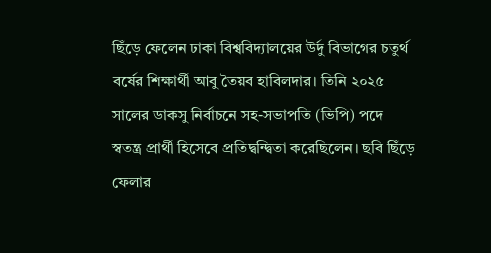ছিঁড়ে ফেলেন ঢাকা বিশ্ববিদ্যালয়ের উর্দু বিভাগের চতুর্থ বর্ষের শিক্ষার্থী আবু তৈয়ব হাবিলদার। তিনি ২০২৫ সালের ডাকসু নির্বাচনে সহ-সভাপতি (ভিপি) পদে স্বতন্ত্র প্রার্থী হিসেবে প্রতিদ্বন্দ্বিতা করেছিলেন। ছবি ছিঁড়ে ফেলার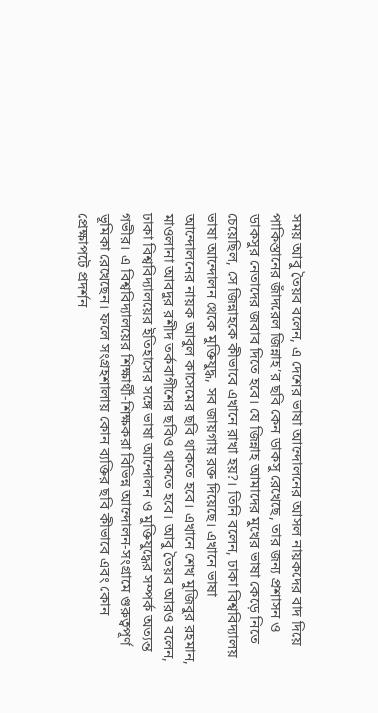সময় আবু তৈয়ব বলেন, এ দেশের ভাষা আন্দোলনের আসল নায়কদের বাদ দিয়ে পাকিস্তানের জাঁদরেল জিন্নাহ’র ছবি কেন ডাকসু রেখেছে, তার জন্য প্রশাসন ও ডাকসুর নেতাদের জবাব দিতে হবে। যে জিন্নাহ আমাদের মুখের ভাষা কেড়ে নিতে চেয়েছিল, সে জিন্নাহকে কীভাবে এখানে রাখা হয়?। তিনি বলেন, ঢাকা বিশ্ববিদ্যালয় ভাষা আন্দোলন থেকে মুক্তিযুদ্ধ, সব জায়গায় রক্ত দিয়েছে। এখানে ভাষা আন্দোলনের নায়ক আবুল কাসেমের ছবি থাকতে হবে। এখানে শেখ মুজিবুর রহমান, মাওলানা আবদুর রশীদ তর্কবাগীশের ছবিও থাকতে হবে। আবু তৈয়ব আরও বলেন, ঢাকা বিশ্ববিদ্যালয়ের ইতিহাসের সঙ্গে ভাষা আন্দোলন ও মুক্তিযুদ্ধের সম্পর্ক অত্যন্ত গভীর। এ বিশ্ববিদ্যালয়ের শিক্ষার্থী-শিক্ষকরা বিভিন্ন আন্দোলন-সংগ্রামে গুরুত্বপূর্ণ ভূমিকা রেখেছেন। ফলে সংগ্রহশালায় কোন ব্যক্তির ছবি কীভাবে এবং কোন প্রেক্ষাপটে প্রদর্শন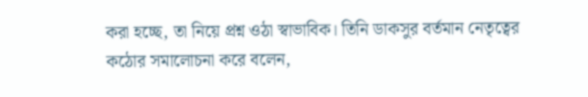করা হচ্ছে, তা নিয়ে প্রশ্ন ওঠা স্বাভাবিক। তিনি ডাকসুর বর্তমান নেতৃত্বের কঠোর সমালোচনা করে বলেন,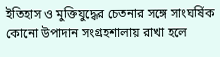ইতিহাস ও মুক্তিযুদ্ধের চেতনার সঙ্গে সাংঘর্ষিক কোনো উপাদান সংগ্রহশালায় রাখা হলে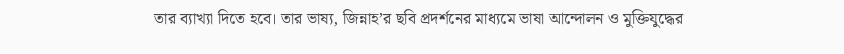তার ব্যাখ্যা দিতে হবে। তার ভাষ্য, জিন্নাহ’র ছবি প্রদর্শনের মাধ্যমে ভাষা আন্দোলন ও মুক্তিযুদ্ধের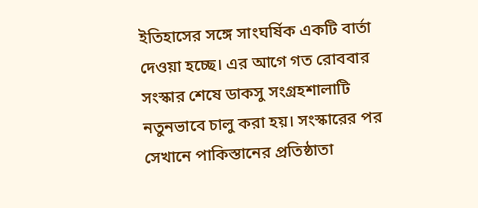ইতিহাসের সঙ্গে সাংঘর্ষিক একটি বার্তা দেওয়া হচ্ছে। এর আগে গত রোববার সংস্কার শেষে ডাকসু সংগ্রহশালাটি নতুনভাবে চালু করা হয়। সংস্কারের পর সেখানে পাকিস্তানের প্রতিষ্ঠাতা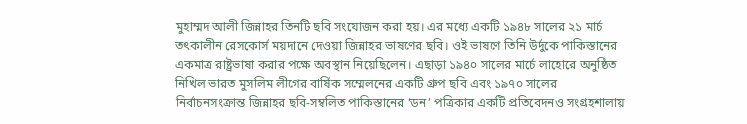মুহাম্মদ আলী জিন্নাহর তিনটি ছবি সংযোজন করা হয়। এর মধ্যে একটি ১৯৪৮ সালের ২১ মার্চ তৎকালীন রেসকোর্স ময়দানে দেওয়া জিন্নাহর ভাষণের ছবি। ওই ভাষণে তিনি উর্দুকে পাকিস্তানের একমাত্র রাষ্ট্রভাষা করার পক্ষে অবস্থান নিয়েছিলেন। এছাড়া ১৯৪০ সালের মার্চে লাহোরে অনুষ্ঠিত নিখিল ভারত মুসলিম লীগের বার্ষিক সম্মেলনের একটি গ্রুপ ছবি এবং ১৯৭০ সালের নির্বাচনসংক্রান্ত জিন্নাহর ছবি-সম্বলিত পাকিস্তানের ‘ডন’ পত্রিকার একটি প্রতিবেদনও সংগ্রহশালায়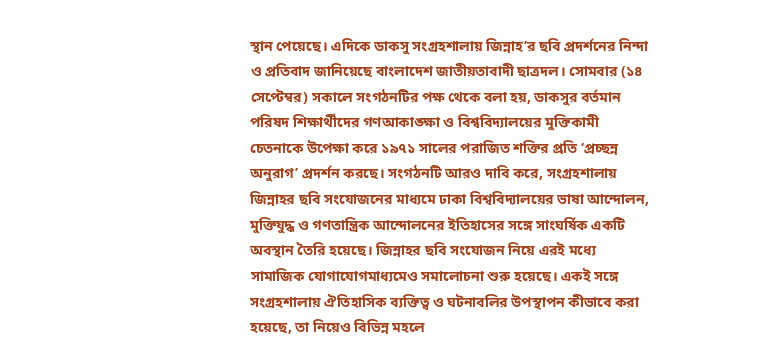স্থান পেয়েছে। এদিকে ডাকসু সংগ্রহশালায় জিন্নাহ’র ছবি প্রদর্শনের নিন্দা ও প্রতিবাদ জানিয়েছে বাংলাদেশ জাতীয়তাবাদী ছাত্রদল। সোমবার (১৪ সেপ্টেম্বর) সকালে সংগঠনটির পক্ষ থেকে বলা হয়, ডাকসুর বর্তমান পরিষদ শিক্ষার্থীদের গণআকাঙ্ক্ষা ও বিশ্ববিদ্যালয়ের মুক্তিকামী চেতনাকে উপেক্ষা করে ১৯৭১ সালের পরাজিত শক্তির প্রতি ‘প্রচ্ছন্ন অনুরাগ’ প্রদর্শন করছে। সংগঠনটি আরও দাবি করে, সংগ্রহশালায় জিন্নাহর ছবি সংযোজনের মাধ্যমে ঢাকা বিশ্ববিদ্যালয়ের ভাষা আন্দোলন, মুক্তিযুদ্ধ ও গণতান্ত্রিক আন্দোলনের ইতিহাসের সঙ্গে সাংঘর্ষিক একটি অবস্থান তৈরি হয়েছে। জিন্নাহর ছবি সংযোজন নিয়ে এরই মধ্যে সামাজিক যোগাযোগমাধ্যমেও সমালোচনা শুরু হয়েছে। একই সঙ্গে সংগ্রহশালায় ঐতিহাসিক ব্যক্তিত্ব ও ঘটনাবলির উপস্থাপন কীভাবে করা হয়েছে, তা নিয়েও বিভিন্ন মহলে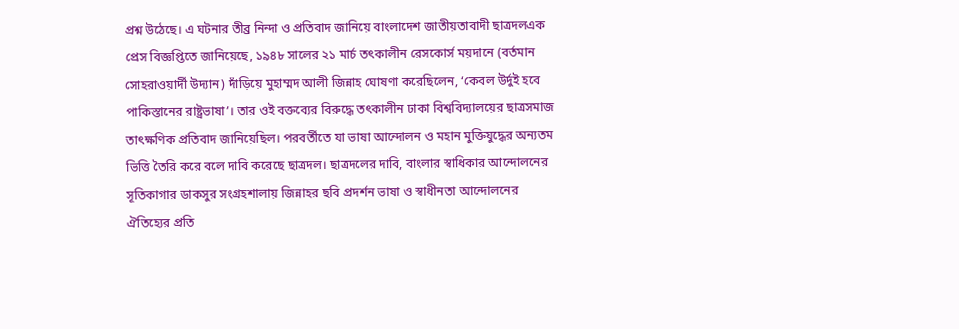প্রশ্ন উঠেছে। এ ঘটনার তীব্র নিন্দা ও প্রতিবাদ জানিয়ে বাংলাদেশ জাতীয়তাবাদী ছাত্রদলএক প্রেস বিজ্ঞপ্তিতে জানিয়েছে, ১৯৪৮ সালের ২১ মার্চ তৎকালীন রেসকোর্স ময়দানে (বর্তমান সোহরাওয়ার্দী উদ্যান) দাঁড়িয়ে মুহাম্মদ আলী জিন্নাহ ঘোষণা করেছিলেন, ‘কেবল উর্দুই হবে পাকিস্তানের রাষ্ট্রভাষা’। তার ওই বক্তব্যের বিরুদ্ধে তৎকালীন ঢাকা বিশ্ববিদ্যালয়ের ছাত্রসমাজ তাৎক্ষণিক প্রতিবাদ জানিয়েছিল। পরবর্তীতে যা ভাষা আন্দোলন ও মহান মুক্তিযুদ্ধের অন্যতম ভিত্তি তৈরি করে বলে দাবি করেছে ছাত্রদল। ছাত্রদলের দাবি, বাংলার স্বাধিকার আন্দোলনের সূতিকাগার ডাকসুর সংগ্রহশালায় জিন্নাহর ছবি প্রদর্শন ভাষা ও স্বাধীনতা আন্দোলনের ঐতিহ্যের প্রতি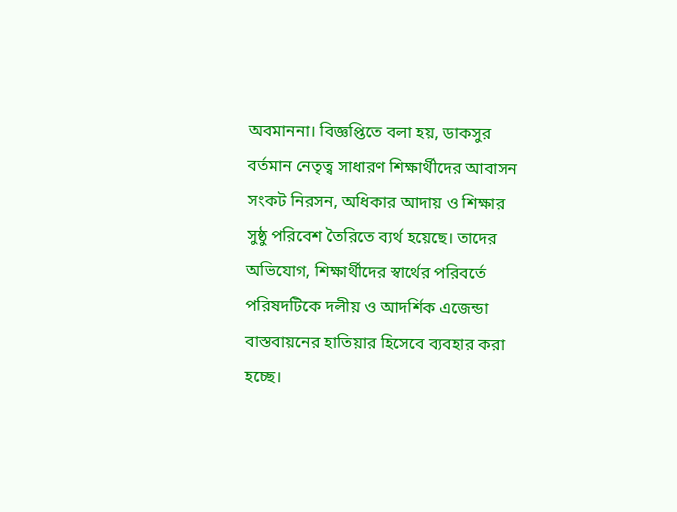অবমাননা। বিজ্ঞপ্তিতে বলা হয়, ডাকসুর বর্তমান নেতৃত্ব সাধারণ শিক্ষার্থীদের আবাসন সংকট নিরসন, অধিকার আদায় ও শিক্ষার সুষ্ঠু পরিবেশ তৈরিতে ব্যর্থ হয়েছে। তাদের অভিযোগ, শিক্ষার্থীদের স্বার্থের পরিবর্তে পরিষদটিকে দলীয় ও আদর্শিক এজেন্ডা বাস্তবায়নের হাতিয়ার হিসেবে ব্যবহার করা হচ্ছে।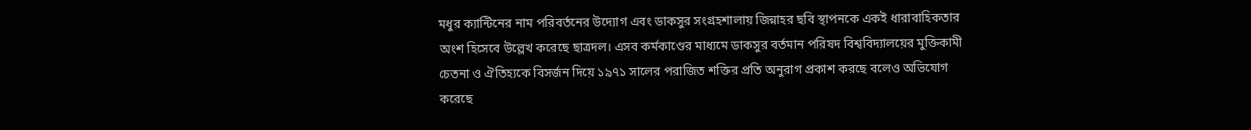মধুর ক্যান্টিনের নাম পরিবর্তনের উদ্যোগ এবং ডাকসুর সংগ্রহশালায় জিন্নাহর ছবি স্থাপনকে একই ধারাবাহিকতার অংশ হিসেবে উল্লেখ করেছে ছাত্রদল। এসব কর্মকাণ্ডের মাধ্যমে ডাকসুর বর্তমান পরিষদ বিশ্ববিদ্যালয়ের মুক্তিকামী চেতনা ও ঐতিহ্যকে বিসর্জন দিয়ে ১৯৭১ সালের পরাজিত শক্তির প্রতি অনুরাগ প্রকাশ করছে বলেও অভিযোগ করেছে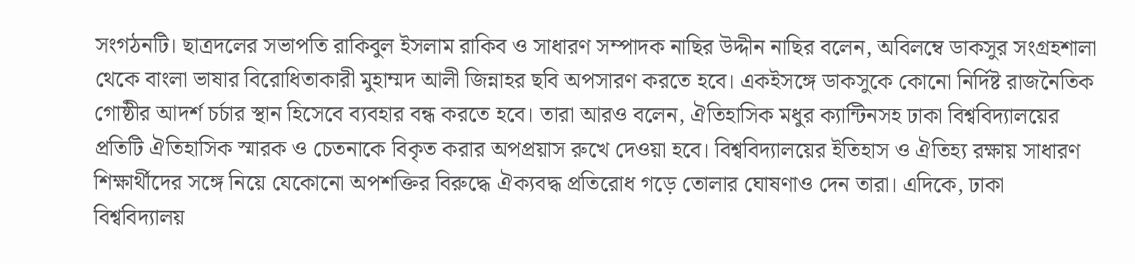সংগঠনটি। ছাত্রদলের সভাপতি রাকিবুল ইসলাম রাকিব ও সাধারণ সম্পাদক নাছির উদ্দীন নাছির বলেন, অবিলম্বে ডাকসুর সংগ্রহশালা থেকে বাংলা ভাষার বিরোধিতাকারী মুহাম্মদ আলী জিন্নাহর ছবি অপসারণ করতে হবে। একইসঙ্গে ডাকসুকে কোনো নির্দিষ্ট রাজনৈতিক গোষ্ঠীর আদর্শ চর্চার স্থান হিসেবে ব্যবহার বন্ধ করতে হবে। তারা আরও বলেন, ঐতিহাসিক মধুর ক্যান্টিনসহ ঢাকা বিশ্ববিদ্যালয়ের প্রতিটি ঐতিহাসিক স্মারক ও চেতনাকে বিকৃত করার অপপ্রয়াস রুখে দেওয়া হবে। বিশ্ববিদ্যালয়ের ইতিহাস ও ঐতিহ্য রক্ষায় সাধারণ শিক্ষার্থীদের সঙ্গে নিয়ে যেকোনো অপশক্তির বিরুদ্ধে ঐক্যবদ্ধ প্রতিরোধ গড়ে তোলার ঘোষণাও দেন তারা। এদিকে, ঢাকা বিশ্ববিদ্যালয়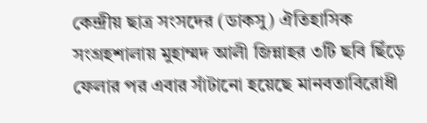কেন্দ্রীয় ছাত্র সংসদের (ডাকসু) ঐতিহাসিক সংগ্রহশালায় মুহাম্মদ আলী জিন্নাহর ৩টি ছবি ছিঁড়ে ফেলার পর এবার সাঁটানো হয়েছে মানবতাবিরোধী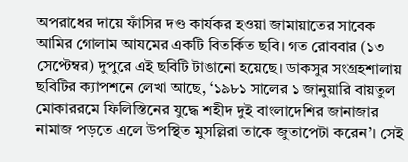অপরাধের দায়ে ফাঁসির দণ্ড কার্যকর হওয়া জামায়াতের সাবেক আমির গোলাম আযমের একটি বিতর্কিত ছবি। গত রোববার (১৩ সেপ্টেম্বর) দুপুরে এই ছবিটি টাঙানো হয়েছে। ডাকসুর সংগ্রহশালায় ছবিটির ক্যাপশনে লেখা আছে, ‘১৯৮১ সালের ১ জানুয়ারি বায়তুল মোকাররমে ফিলিস্তিনের যুদ্ধে শহীদ দুই বাংলাদেশির জানাজার নামাজ পড়তে এলে উপস্থিত মুসল্লিরা তাকে জুতাপেটা করেন’। সেই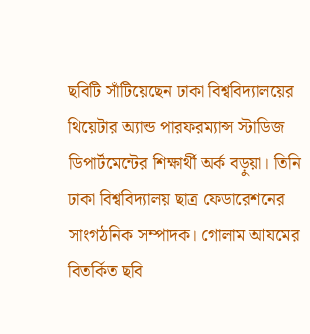ছবিটি সাঁটিয়েছেন ঢাকা বিশ্ববিদ্যালয়ের থিয়েটার অ্যান্ড পারফরম্যান্স স্টাডিজ ডিপার্টমেন্টের শিক্ষার্থী অর্ক বড়ুয়া। তিনি ঢাকা বিশ্ববিদ্যালয় ছাত্র ফেডারেশনের সাংগঠনিক সম্পাদক। গোলাম আযমের বিতর্কিত ছবি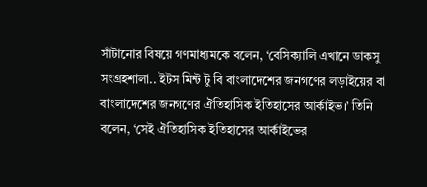সাঁটানোর বিষয়ে গণমাধ্যমকে বলেন, ‘বেসিক্যালি এখানে ডাকসু সংগ্রহশালা.. ইটস মিন্ট টু বি বাংলাদেশের জনগণের লড়াইয়ের বা বাংলাদেশের জনগণের ঐতিহাসিক ইতিহাসের আর্কাইভ।’ তিনি বলেন, ‘সেই ঐতিহাসিক ইতিহাসের আর্কাইভের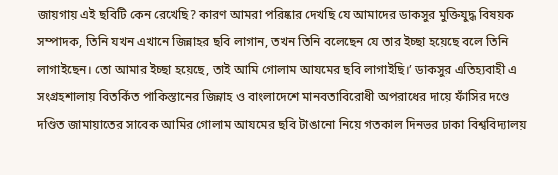জায়গায় এই ছবিটি কেন রেখেছি? কারণ আমরা পরিষ্কার দেখছি যে আমাদের ডাকসুর মুক্তিযুদ্ধ বিষয়ক সম্পাদক, তিনি যখন এখানে জিন্নাহর ছবি লাগান, তখন তিনি বলেছেন যে তার ইচ্ছা হয়েছে বলে তিনি লাগাইছেন। তো আমার ইচ্ছা হয়েছে, তাই আমি গোলাম আযমের ছবি লাগাইছি।’ ডাকসুর এতিহ্যবাহী এ সংগ্রহশালায় বিতর্কিত পাকিস্তানের জিন্নাহ ও বাংলাদেশে মানবতাবিরোধী অপরাধের দায়ে ফাঁসির দণ্ডে দণ্ডিত জামায়াতের সাবেক আমির গোলাম আযমের ছবি টাঙানো নিয়ে গতকাল দিনভর ঢাকা বিশ্ববিদ্যালয়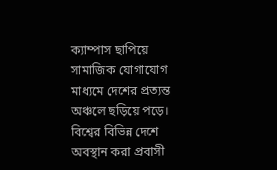ক্যাম্পাস ছাপিয়ে সামাজিক যোগাযোগ মাধ্যমে দেশের প্রত্যন্ত অঞ্চলে ছড়িয়ে পড়ে। বিশ্বের বিভিন্ন দেশে অবস্থান করা প্রবাসী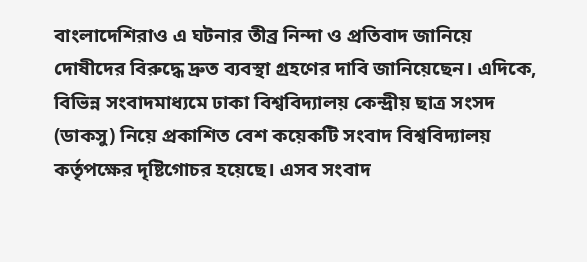বাংলাদেশিরাও এ ঘটনার তীব্র নিন্দা ও প্রতিবাদ জানিয়ে দোষীদের বিরুদ্ধে দ্রুত ব্যবস্থা গ্রহণের দাবি জানিয়েছেন। এদিকে, বিভিন্ন সংবাদমাধ্যমে ঢাকা বিশ্ববিদ্যালয় কেন্দ্রীয় ছাত্র সংসদ (ডাকসু) নিয়ে প্রকাশিত বেশ কয়েকটি সংবাদ বিশ্ববিদ্যালয় কর্তৃপক্ষের দৃষ্টিগোচর হয়েছে। এসব সংবাদ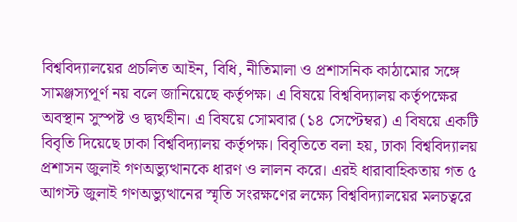বিশ্ববিদ্যালয়ের প্রচলিত আইন, বিধি, নীতিমালা ও প্রশাসনিক কাঠামোর সঙ্গে সামঞ্জস্যপূর্ণ নয় বলে জানিয়েছে কর্তৃপক্ষ। এ বিষয়ে বিশ্ববিদ্যালয় কর্তৃপক্ষের অবস্থান সুস্পষ্ট ও দ্ব্যর্থহীন। এ বিষয়ে সোমবার (১৪ সেপ্টেম্বর) এ বিষয়ে একটি বিবৃতি দিয়েছে ঢাকা বিশ্ববিদ্যালয় কর্তৃপক্ষ। বিবৃতিতে বলা হয়, ঢাকা বিশ্ববিদ্যালয় প্রশাসন জুলাই গণঅভ্যুত্থানকে ধারণ ও লালন করে। এরই ধারাবাহিকতায় গত ৫ আগস্ট জুলাই গণঅভ্যুত্থানের স্মৃতি সংরক্ষণের লক্ষ্যে বিশ্ববিদ্যালয়ের মলচত্বরে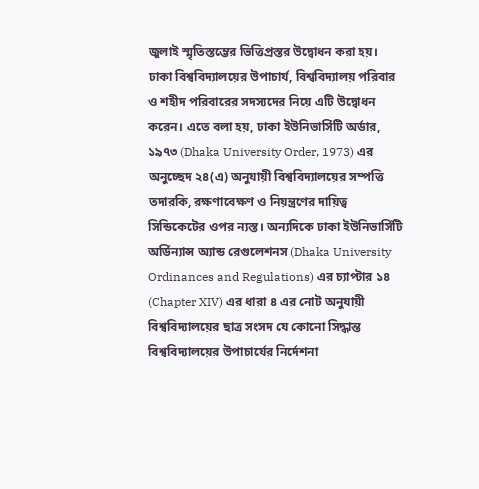জুলাই স্মৃতিস্তম্ভের ভিত্তিপ্রস্তর উদ্বোধন করা হয়। ঢাকা বিশ্ববিদ্যালয়ের উপাচার্য, বিশ্ববিদ্যালয় পরিবার ও শহীদ পরিবারের সদস্যদের নিয়ে এটি উদ্বোধন করেন। এতে বলা হয়, ঢাকা ইউনিভার্সিটি অর্ডার, ১৯৭৩ (Dhaka University Order, 1973) এর অনুচ্ছেদ ২৪(এ) অনুযায়ী বিশ্ববিদ্যালয়ের সম্পত্তি তদারকি, রক্ষণাবেক্ষণ ও নিয়ন্ত্রণের দায়িত্ব সিন্ডিকেটের ওপর ন্যস্ত। অন্যদিকে ঢাকা ইউনিভার্সিটি অর্ডিন্যান্স অ্যান্ড রেগুলেশনস (Dhaka University Ordinances and Regulations) এর চ্যাপ্টার ১৪ (Chapter XIV) এর ধারা ৪ এর নোট অনুযায়ী বিশ্ববিদ্যালয়ের ছাত্র সংসদ যে কোনো সিদ্ধান্ত বিশ্ববিদ্যালয়ের উপাচার্যের নির্দেশনা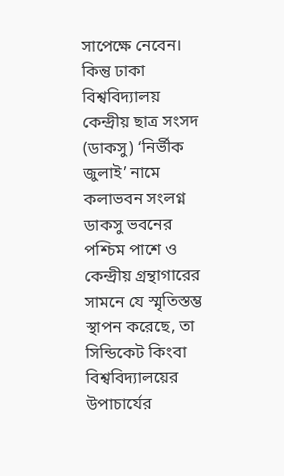সাপেক্ষে নেবেন। কিন্তু ঢাকা বিশ্ববিদ্যালয় কেন্দ্রীয় ছাত্র সংসদ (ডাকসু) ‘নির্ভীক জুলাই’ নামে কলাভবন সংলগ্ন ডাকসু ভবনের পশ্চিম পাশে ও কেন্দ্রীয় গ্রন্থাগারের সামনে যে স্মৃতিস্তম্ভ স্থাপন করেছে, তা সিন্ডিকেট কিংবা বিশ্ববিদ্যালয়ের উপাচার্যের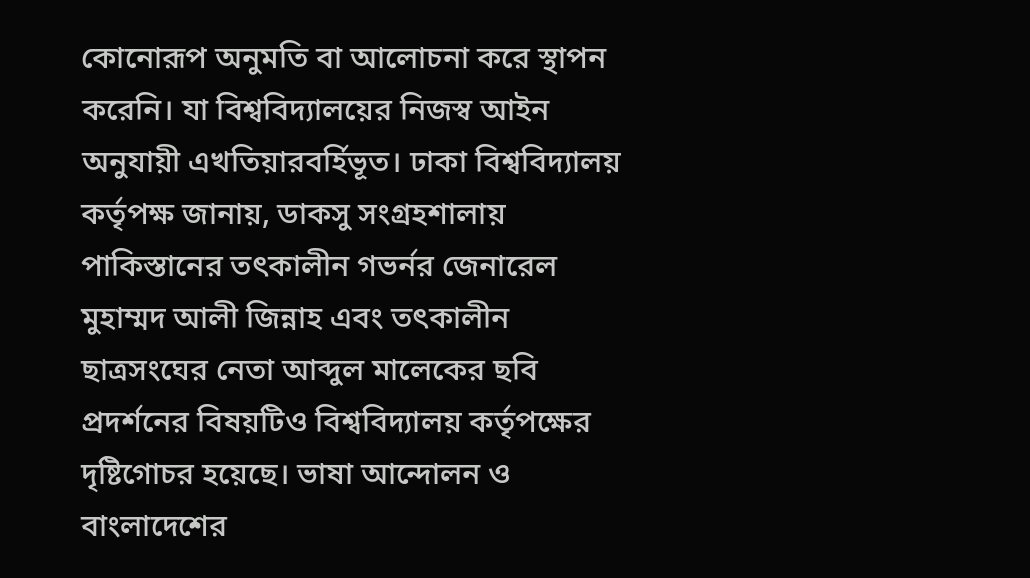কোনোরূপ অনুমতি বা আলোচনা করে স্থাপন করেনি। যা বিশ্ববিদ্যালয়ের নিজস্ব আইন অনুযায়ী এখতিয়ারবর্হিভূত। ঢাকা বিশ্ববিদ্যালয় কর্তৃপক্ষ জানায়, ডাকসু সংগ্রহশালায় পাকিস্তানের তৎকালীন গভর্নর জেনারেল মুহাম্মদ আলী জিন্নাহ এবং তৎকালীন ছাত্রসংঘের নেতা আব্দুল মালেকের ছবি প্রদর্শনের বিষয়টিও বিশ্ববিদ্যালয় কর্তৃপক্ষের দৃষ্টিগোচর হয়েছে। ভাষা আন্দোলন ও বাংলাদেশের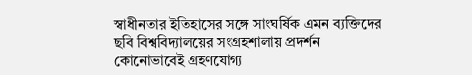স্বাধীনতার ইতিহাসের সঙ্গে সাংঘর্ষিক এমন ব্যক্তিদের ছবি বিশ্ববিদ্যালয়ের সংগ্রহশালায় প্রদর্শন কোনোভাবেই গ্রহণযোগ্য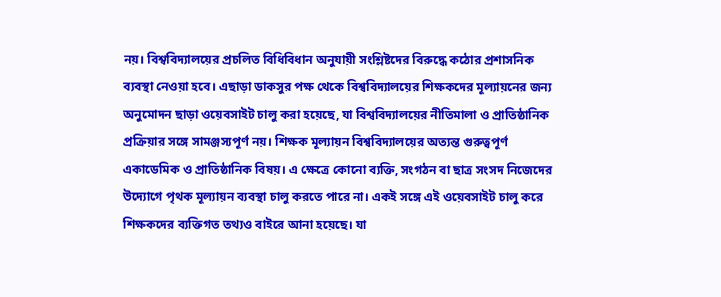নয়। বিশ্ববিদ্যালয়ের প্রচলিত বিধিবিধান অনুযায়ী সংশ্লিষ্টদের বিরুদ্ধে কঠোর প্রশাসনিক ব্যবস্থা নেওয়া হবে। এছাড়া ডাকসুর পক্ষ থেকে বিশ্ববিদ্যালয়ের শিক্ষকদের মূল্যায়নের জন্য অনুমোদন ছাড়া ওয়েবসাইট চালু করা হয়েছে, যা বিশ্ববিদ্যালয়ের নীতিমালা ও প্রাতিষ্ঠানিক প্রক্রিয়ার সঙ্গে সামঞ্জস্যপূর্ণ নয়। শিক্ষক মূল্যায়ন বিশ্ববিদ্যালয়ের অত্যন্ত গুরুত্বপূর্ণ একাডেমিক ও প্রাতিষ্ঠানিক বিষয়। এ ক্ষেত্রে কোনো ব্যক্তি, সংগঠন বা ছাত্র সংসদ নিজেদের উদ্যোগে পৃথক মূল্যায়ন ব্যবস্থা চালু করতে পারে না। একই সঙ্গে এই ওয়েবসাইট চালু করে শিক্ষকদের ব্যক্তিগত তথ্যও বাইরে আনা হয়েছে। যা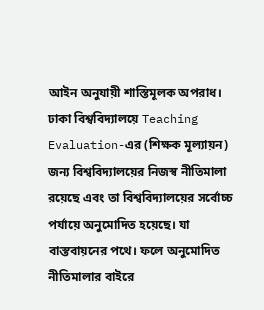আইন অনুযায়ী শাস্তিমূলক অপরাধ। ঢাকা বিশ্ববিদ্যালয়ে Teaching Evaluation-এর (শিক্ষক মূল্যায়ন) জন্য বিশ্ববিদ্যালয়ের নিজস্ব নীতিমালা রয়েছে এবং তা বিশ্ববিদ্যালয়ের সর্বোচ্চ পর্যায়ে অনুমোদিত হয়েছে। যা বাস্তবায়নের পথে। ফলে অনুমোদিত নীতিমালার বাইরে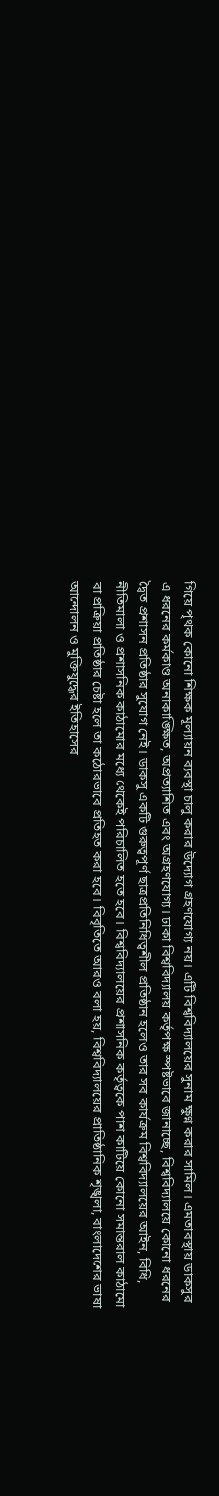গিয়ে পৃথক কোনো শিক্ষক মূল্যায়ন ব্যবস্থা চালু করার উদ্যোগ গ্রহণযোগ্য নয়। এটি বিশ্ববিদ্যালয়ের সুনাম ক্ষুণ্ন করার সামিল। এমতাবস্থায় ডাকসুর এ ধরনের কর্মকাণ্ড অনাকাঙ্ক্ষিত, অপ্রত্যাশিত এবং অগ্রহণযোগ্য। ঢাকা বিশ্ববিদ্যালয় কর্তৃপক্ষ স্পষ্টভাবে জানাচ্ছে, বিশ্ববিদ্যালয়ে কোনো ধরনের দ্বৈত প্রশাসন প্রতিষ্ঠার সুযোগ নেই। ডাকসু একটি গুরুত্বপূর্ণ ছাত্রপ্রতিনিধিত্বশীল প্রতিষ্ঠান হলেও তার সব কার্যক্রম বিশ্ববিদ্যালয়ের আইন, বিধি, নীতিমালা ও প্রশাসনিক কাঠামোর মধ্যে থেকেই পরিচালিত হতে হবে। বিশ্ববিদ্যালয়ের প্রশাসনিক কর্তৃত্বকে পাশ কাটিয়ে কোনো সমান্তরাল কাঠামো বা প্রক্রিয়া প্রতিষ্ঠার চেষ্টা হলে তা কঠোরভাবে প্রতিহত করা হবে। বিবৃতিতে আরও বলা হয়, বিশ্ববিদ্যালয়ের প্রাতিষ্ঠানিক শৃঙ্খলা, বাংলাদেশের ভাষা আন্দোলন ও মুক্তিযুদ্ধের ইতিহাসের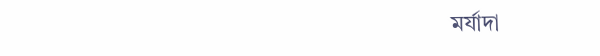মর্যাদা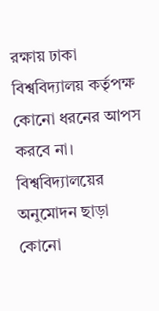রক্ষায় ঢাকা বিশ্ববিদ্যালয় কর্তৃপক্ষ কোনো ধরনের আপস করবে না। বিশ্ববিদ্যালয়ের অনুমোদন ছাড়া কোনো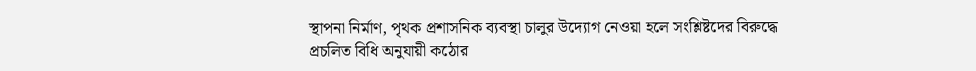স্থাপনা নির্মাণ, পৃথক প্রশাসনিক ব্যবস্থা চালুর উদ্যোগ নেওয়া হলে সংশ্লিষ্টদের বিরুদ্ধে প্রচলিত বিধি অনুযায়ী কঠোর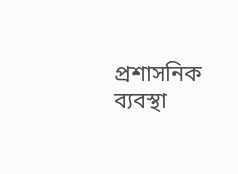প্রশাসনিক ব্যবস্থা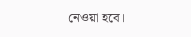নেওয়া হবে।